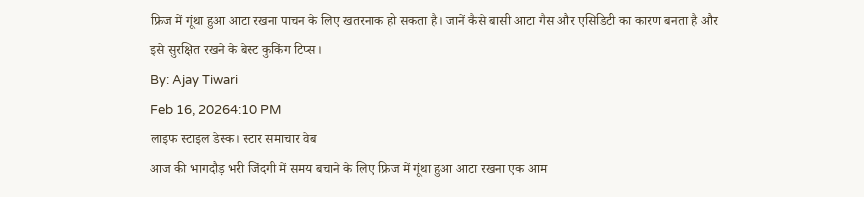फ्रिज में गूंथा हुआ आटा रखना पाचन के लिए खतरनाक हो सकता है। जानें कैसे बासी आटा गैस और एसिडिटी का कारण बनता है और इसे सुरक्षित रखने के बेस्ट कुकिंग टिप्स।
By: Ajay Tiwari
Feb 16, 20264:10 PM
लाइफ स्टाइल डेस्क। स्टार समाचार वेब
आज की भागदौड़ भरी जिंदगी में समय बचाने के लिए फ्रिज में गूंथा हुआ आटा रखना एक आम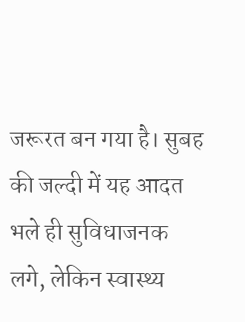जरूरत बन गया है। सुबह की जल्दी में यह आदत भले ही सुविधाजनक लगे, लेकिन स्वास्थ्य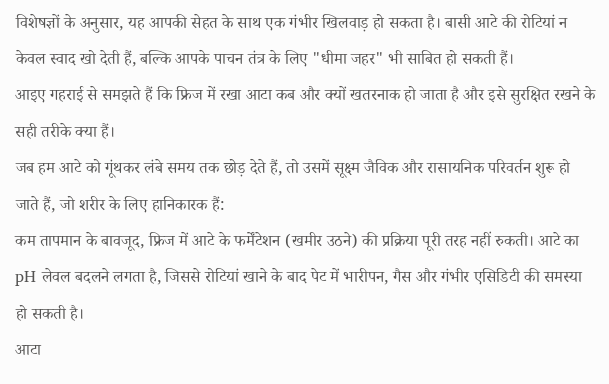विशेषज्ञों के अनुसार, यह आपकी सेहत के साथ एक गंभीर खिलवाड़ हो सकता है। बासी आटे की रोटियां न केवल स्वाद खो देती हैं, बल्कि आपके पाचन तंत्र के लिए "धीमा जहर" भी साबित हो सकती हैं।
आइए गहराई से समझते हैं कि फ्रिज में रखा आटा कब और क्यों खतरनाक हो जाता है और इसे सुरक्षित रखने के सही तरीके क्या हैं।
जब हम आटे को गूंथकर लंबे समय तक छोड़ देते हैं, तो उसमें सूक्ष्म जैविक और रासायनिक परिवर्तन शुरू हो जाते हैं, जो शरीर के लिए हानिकारक हैं:
कम तापमान के बावजूद, फ्रिज में आटे के फर्मेंटेशन (खमीर उठने) की प्रक्रिया पूरी तरह नहीं रुकती। आटे का pH लेवल बदलने लगता है, जिससे रोटियां खाने के बाद पेट में भारीपन, गैस और गंभीर एसिडिटी की समस्या हो सकती है।
आटा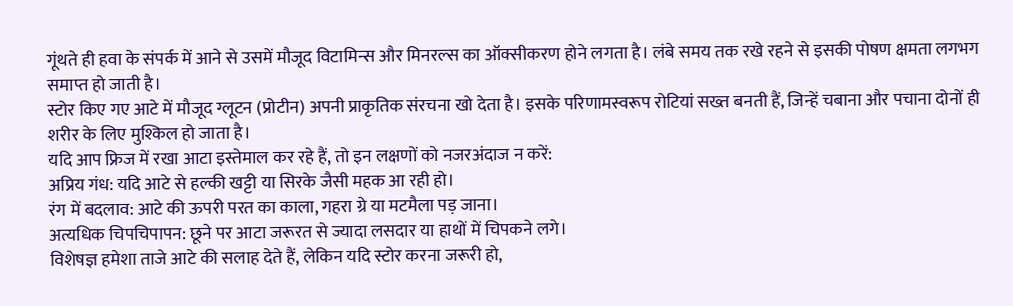गूंथते ही हवा के संपर्क में आने से उसमें मौजूद विटामिन्स और मिनरल्स का ऑक्सीकरण होने लगता है। लंबे समय तक रखे रहने से इसकी पोषण क्षमता लगभग समाप्त हो जाती है।
स्टोर किए गए आटे में मौजूद ग्लूटन (प्रोटीन) अपनी प्राकृतिक संरचना खो देता है। इसके परिणामस्वरूप रोटियां सख्त बनती हैं, जिन्हें चबाना और पचाना दोनों ही शरीर के लिए मुश्किल हो जाता है।
यदि आप फ्रिज में रखा आटा इस्तेमाल कर रहे हैं, तो इन लक्षणों को नजरअंदाज न करें:
अप्रिय गंध: यदि आटे से हल्की खट्टी या सिरके जैसी महक आ रही हो।
रंग में बदलाव: आटे की ऊपरी परत का काला, गहरा ग्रे या मटमैला पड़ जाना।
अत्यधिक चिपचिपापन: छूने पर आटा जरूरत से ज्यादा लसदार या हाथों में चिपकने लगे।
विशेषज्ञ हमेशा ताजे आटे की सलाह देते हैं, लेकिन यदि स्टोर करना जरूरी हो,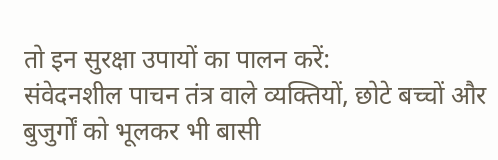तो इन सुरक्षा उपायों का पालन करें:
संवेदनशील पाचन तंत्र वाले व्यक्तियों, छोटे बच्चों और बुजुर्गों को भूलकर भी बासी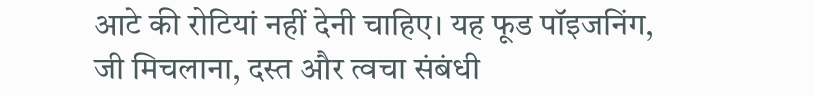आटे की रोटियां नहीं देनी चाहिए। यह फूड पॉइजनिंग, जी मिचलाना, दस्त और त्वचा संबंधी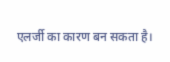एलर्जी का कारण बन सकता है।